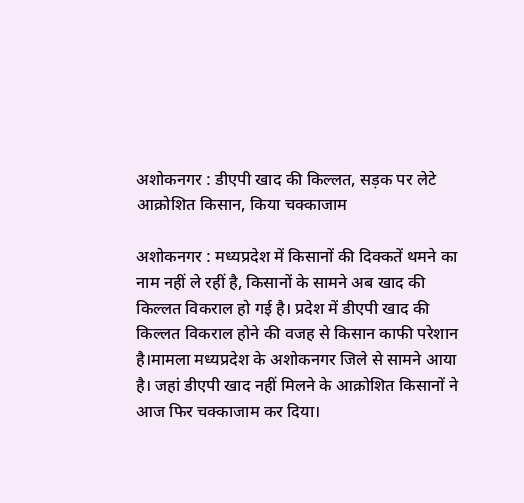अशोकनगर : डीएपी खाद की किल्लत, सड़क पर लेटे आक्रोशित किसान, किया चक्काजाम

अशोकनगर : मध्यप्रदेश में किसानों की दिक्कतें थमने का नाम नहीं ले रहीं है, किसानों के सामने अब खाद की किल्लत विकराल हो गई है। प्रदेश में डीएपी खाद की किल्लत विकराल होने की वजह से किसान काफी परेशान है।मामला मध्यप्रदेश के अशोकनगर जिले से सामने आया है। जहां डीएपी खाद नहीं मिलने के आक्रोशित किसानों ने आज फिर चक्काजाम कर दिया।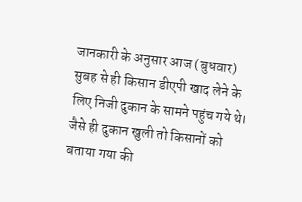जानकारी के अनुसार आज (बुधवार) सुबह से ही किसान डीएपी खाद लेने के लिए निजी दुकान के सामने पहुंच गये थे। जैसे ही दुकान खुली तो किसानों को बताया गया की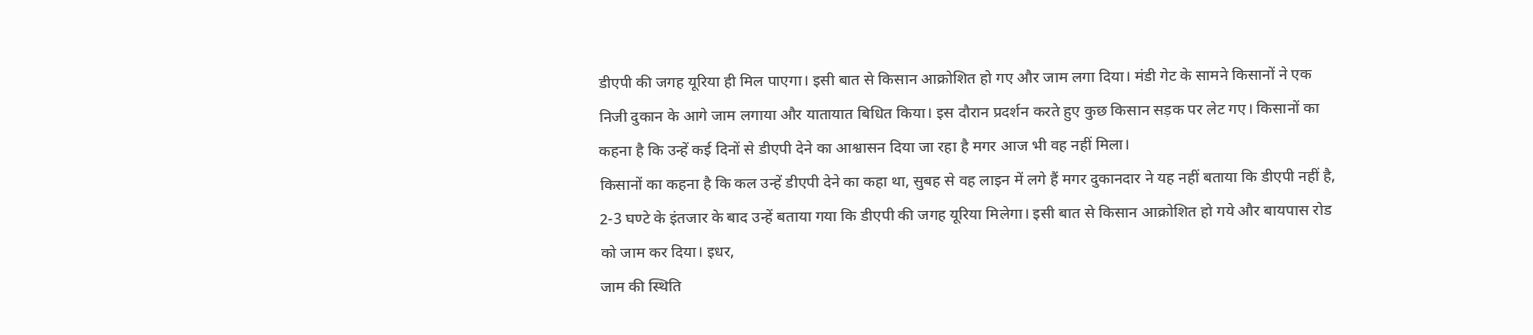डीएपी की जगह यूरिया ही मिल पाएगा। इसी बात से किसान आक्रोशित हो गए और जाम लगा दिया। मंडी गेट के सामने किसानों ने एक निजी दुकान के आगे जाम लगाया और यातायात बिधित किया। इस दौरान प्रदर्शन करते हुए कुछ किसान सड़क पर लेट गए। किसानों का कहना है कि उन्हें कई दिनों से डीएपी देने का आश्वासन दिया जा रहा है मगर आज भी वह नहीं मिला।
किसानों का कहना है कि कल उन्हें डीएपी देने का कहा था, सुबह से वह लाइन में लगे हैं मगर दुकानदार ने यह नहीं बताया कि डीएपी नहीं है, 2-3 घण्टे के इंतजार के बाद उन्हें बताया गया कि डीएपी की जगह यूरिया मिलेगा। इसी बात से किसान आक्रोशित हो गये और बायपास रोड को जाम कर दिया। इधर,
जाम की स्थिति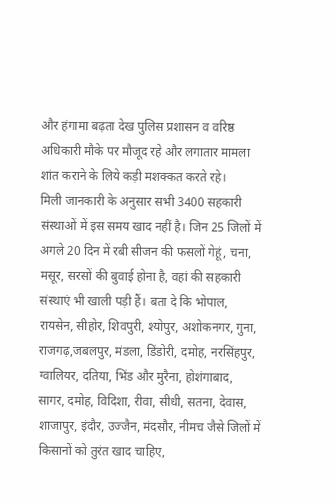और हंगामा बढ़ता देख पुलिस प्रशासन व वरिष्ठ अधिकारी मौके पर मौजूद रहे और लगातार मामला शांत कराने के लिये कड़ी मशक्कत करते रहे।
मिली जानकारी के अनुसार सभी 3400 सहकारी संस्थाओं में इस समय खाद नहीं है। जिन 25 जिलों में अगले 20 दिन में रबी सीजन की फसलों गेहूं, चना, मसूर, सरसों की बुवाई होना है, वहां की सहकारी संस्थाएं भी खाली पड़ी हैं। बता दे कि भोपाल, रायसेन, सीहोर, शिवपुरी, श्योपुर, अशोकनगर, गुना, राजगढ़,जबलपुर, मंडला, डिंडोरी, दमोह, नरसिंहपुर, ग्वालियर, दतिया, भिंड और मुरैना, होशंगाबाद, सागर, दमोह, विदिशा, रीवा, सीधी, सतना, देवास, शाजापुर, इंदौर, उज्जैन, मंदसौर, नीमच जैसे जिलों में किसानों को तुरंत खाद चाहिए,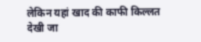लेकिन यहां खाद की काफी किल्लत देखी जा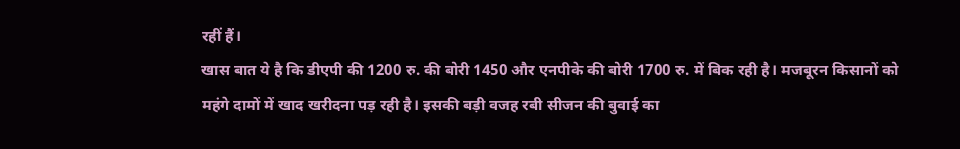रहीं हैं।
खास बात ये है कि डीएपी की 1200 रु. की बोरी 1450 और एनपीके की बोरी 1700 रु. में बिक रही है। मजबूरन किसानों को महंगे दामों में खाद खरीदना पड़ रही है। इसकी बड़ी वजह रबी सीजन की बुवाई का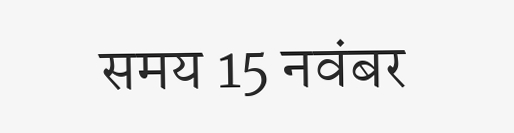समय 15 नवंबर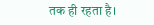तक ही रहता है।